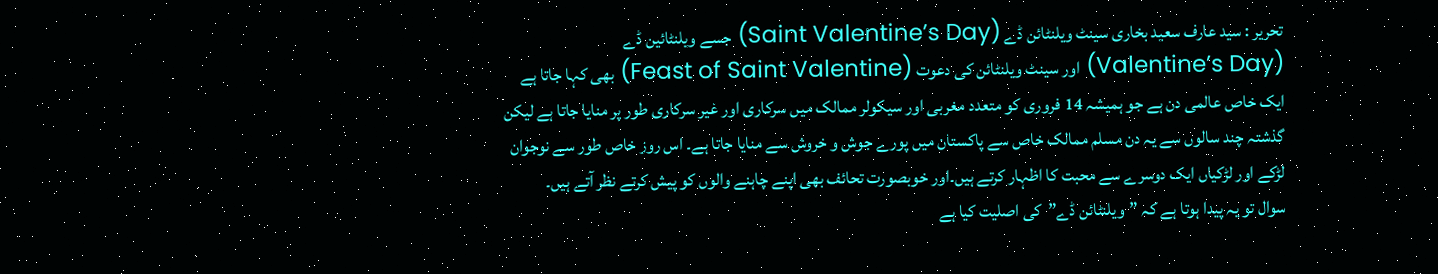تحریر : سید عارف سعید بخاری سینٹ ویلنٹائن ڈے (Saint Valentine’s Day) جسے ویلنٹائین ڈے (Valentine’s Day) اور سینٹ ویلنٹائن کی دعوت (Feast of Saint Valentine) بھی کہا جاتا ہے ایک خاص عالمی دن ہے جو ہمیشہ 14 فروری کو متعدد مغربی اور سیکولر ممالک میں سرکاری اور غیر سرکاری طور پر منایا جاتا ہے لیکن گذشتہ چند سالوں سے یہ دن مسلم ممالک خاص سے پاکستان میں پورے جوش و خروش سے منایا جاتا ہے۔ اس روز خاص طور سے نوجوان لڑکے اور لڑکیاں ایک دوسرے سے محبت کا اظہار کرتے ہیں۔اور خوبصورت تحائف بھی اپنے چاہنے والوں کو پیش کرتے نظر آتے ہیں۔
سوال تو یہ پیدا ہوتا ہے کہ ”ویلنٹائن ڈے”کی اصلیت کیا ہے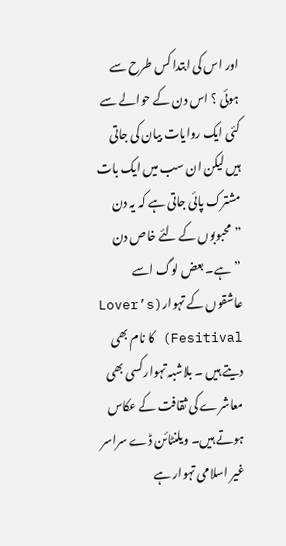اور اس کی ابتدا کس طرح سے ہوئی ؟ اس دن کے حوالے سے کئی ایک روایات بیان کی جاتی ہیں لیکن ان سب میں ایک بات مشترک پائی جاتی ہے کہ یہ دن ”محبوبوں کے لئے خاص دن ”ہے۔ بعض لوگ اسے عاشقوں کے تہوار(Lover’s Fesitival) کا نام بھی دیتے ہیں ۔ بلاشبہ تہوارکسی بھی معاشرے کی ثقافت کے عکاس ہوتے ہیں۔ ویلنٹائن ڈے سراسر غیر اسلامی تہوار ہے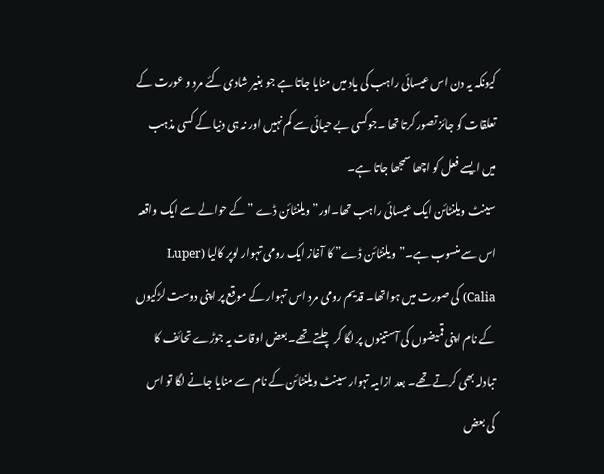کیونکہ یہ دن اس عیسائی راہب کی یاد میں منایا جاتا ہے جو بغیر شادی کئے مرد و عورت کے تعلقات کو جائز تصور کرتا تھا ۔جوکسی بے حیائی سے کم نہیں اور نہ ہی دنیا کے کسی مذہب میں ایسے فعل کو اچھا سمجھا جاتا ہے۔
سینٹ ویلنٹائن ایک عیسائی راہب تھا۔اور” ویلنٹائن ڈے ”کے حوالے سے ایک واقعہ اس سے منسوب ہے۔”ویلنٹائن ڈے” کا آغاز ایک رومی تہوار لوپر کالیا (Luper Calia) کی صورت میں ہواتھا۔ قدیم رومی مرد اس تہوار کے موقع پر اپنی دوست لڑکیوں کے نام اپنی قمیضوں کی آستینوں پر لگا کر چلتے تھے۔ بعض اوقات یہ جوڑے تحائف کا تبادلہ بھی کرتے تھے۔ بعد ازاںیہ تہوار سینٹ ویلنٹائن کے نام سے منایا جانے لگا تو اس کی بعض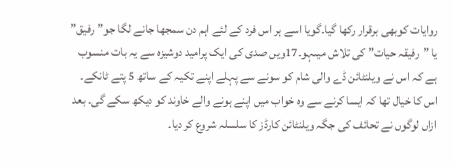روایات کوبھی برقرار رکھا گیا۔گویا اسے ہر اس فرد کے لئے اہم دن سمجھا جانے لگا جو” رفیق” یا ”رفیقہ حیات” کی تلاش میںہو۔17ویں صدی کی ایک پرامید دوشیزہ سے یہ بات منسوب ہے کہ اس نے ویلنٹائن ڈے والی شام کو سونے سے پہلے اپنے تکیہ کے ساتھ 5 پتے ٹانکے۔ اس کا خیال تھا کہ ایسا کرنے سے وہ خواب میں اپنے ہونے والے خاوند کو دیکھ سکے گی۔ بعد ازاں لوگوں نے تحائف کی جگہ ویلنٹائن کارڈز کا سلسلہ شروع کر دیا۔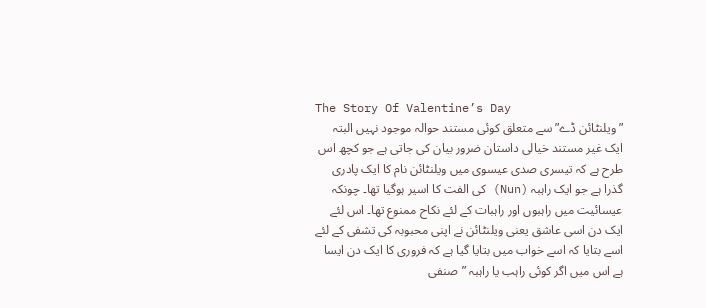The Story Of Valentine’s Day
” ویلنٹائن ڈے”سے متعلق کوئی مستند حوالہ موجود نہیں البتہ ایک غیر مستند خیالی داستان ضرور بیان کی جاتی ہے جو کچھ اس طرح ہے کہ تیسری صدی عیسوی میں ویلنٹائن نام کا ایک پادری گذرا ہے جو ایک راہبہ (Nun) کی الفت کا اسیر ہوگیا تھا۔ چونکہ عیسائیت میں راہبوں اور راہبات کے لئے نکاح ممنوع تھا۔ اس لئے ایک دن اسی عاشق یعنی ویلنٹائن نے اپنی محبوبہ کی تشفی کے لئے اسے بتایا کہ اسے خواب میں بتایا گیا ہے کہ فروری کا ایک دن ایسا ہے اس میں اگر کوئی راہب یا راہبہ ”صنفی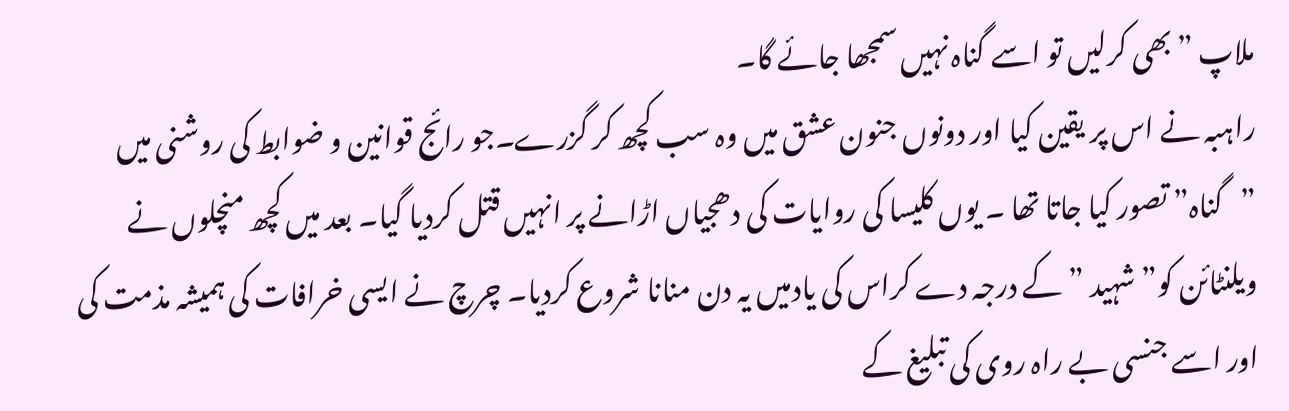ملاپ ”بھی کرلیں تو اسے گناہ نہیں سمجھا جائے گا۔
راہبہ نے اس پر یقین کیا اور دونوں جنون عشق میں وہ سب کچھ کر گزرے۔جو رائج قوانین و ضوابط کی روشنی میں ”گناہ” تصور کیا جاتا تھا ۔ یوں کلیسا کی روایات کی دھجیاں اڑانے پر انہیں قتل کردیا گیا۔ بعد میں کچھ منچلوں نے ویلنٹائن کو”شہید ”کے درجہ دے کراس کی یادمیں یہ دن منانا شروع کردیا۔ چرچ نے ایسی خرافات کی ہمیشہ مذمت کی اور اسے جنسی بے راہ روی کی تبلیغ کے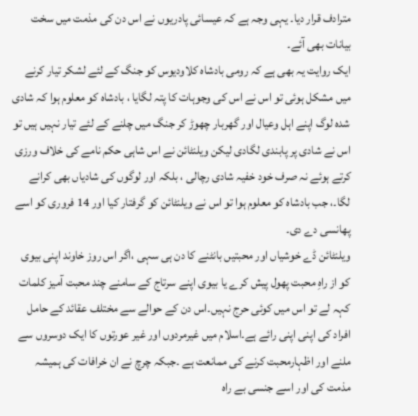مترادف قرار دیا۔ یہی وجہ ہے کہ عیسائی پادریوں نے اس دن کی مذمت میں سخت بیانات بھی آئے۔
ایک روایت یہ بھی ہے کہ رومی بادشاہ کلاودیوس کو جنگ کے لئے لشکر تیار کرنے میں مشکل ہوئی تو اس نے اس کی وجوہات کا پتہ لگایا ، بادشاہ کو معلوم ہوا کہ شادی شدہ لوگ اپنے اہل وعیال اور گھربار چھوڑ کر جنگ میں چلنے کے لئے تیار نہیں ہیں تو اس نے شادی پر پابندی لگادی لیکن ویلنٹائن نے اس شاہی حکم نامے کی خلاف ورزی کرتے ہوئے نہ صرف خود خفیہ شادی رچالی ، بلکہ اور لوگوں کی شادیاں بھی کرانے لگا۔، جب بادشاہ کو معلوم ہوا تو اس نے ویلنٹائن کو گرفتار کیا اور 14 فروری کو اسے پھانسی دے دی۔
ویلنٹائن ڈے خوشیاں اور محبتیں بانٹنے کا دن ہی سہی ،اگر اس روز خاوند اپنی بیوی کو از راہِ محبت پھول پیش کرے یا بیوی اپنے سرتاج کے سامنے چند محبت آمیز کلمات کہہ لے تو اس میں کوئی حرج نہیں۔اس دن کے حوالے سے مختلف عقائد کے حامل افراد کی اپنی اپنی رائے ہے۔اسلام میں غیرمردوں اور غیر عورتوں کا ایک دوسروں سے ملنے اور اظہارمحبت کرنے کی ممانعت ہے ۔جبکہ چرچ نے ان خرافات کی ہمیشہ مذمت کی اور اسے جنسی بے راہ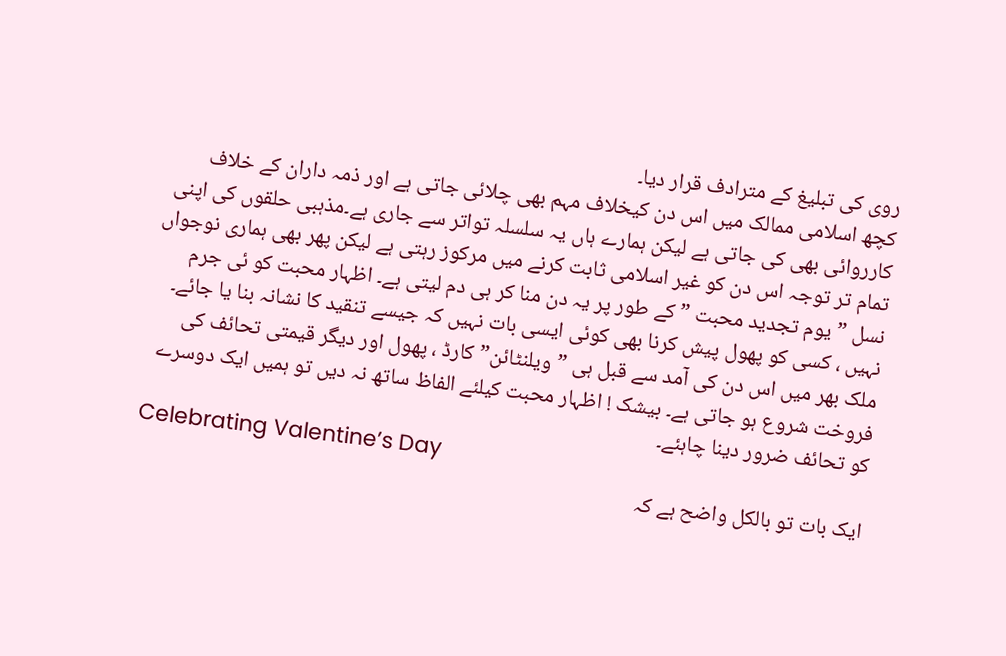روی کی تبلیغ کے مترادف قرار دیا۔
کچھ اسلامی ممالک میں اس دن کیخلاف مہم بھی چلائی جاتی ہے اور ذمہ داران کے خلاف کارروائی بھی کی جاتی ہے لیکن ہمارے ہاں یہ سلسلہ تواتر سے جاری ہے۔مذہبی حلقوں کی اپنی تمام تر توجہ اس دن کو غیر اسلامی ثابت کرنے میں مرکوز رہتی ہے لیکن پھر بھی ہماری نوجواں نسل ”یوم تجدید محبت ” کے طور پر یہ دن منا کر ہی دم لیتی ہے۔ اظہار محبت کو ئی جرم نہیں ، کسی کو پھول پیش کرنا بھی کوئی ایسی بات نہیں کہ جیسے تنقید کا نشانہ بنا یا جائے۔ ملک بھر میں اس دن کی آمد سے قبل ہی ”ویلنٹائن”کارڈ ، پھول اور دیگر قیمتی تحائف کی فروخت شروع ہو جاتی ہے۔ بیشک ! اظہار محبت کیلئے الفاظ ساتھ نہ دیں تو ہمیں ایک دوسرے کو تحائف ضرور دینا چاہئے۔
Celebrating Valentine’s Day
ایک بات تو بالکل واضح ہے کہ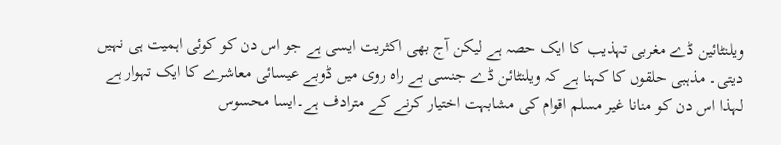ویلنٹائین ڈے مغربی تہذیب کا ایک حصہ ہے لیکن آج بھی اکثریت ایسی ہے جو اس دن کو کوئی اہمیت ہی نہیں دیتی۔ مذہبی حلقوں کا کہنا ہے کہ ویلنٹائن ڈے جنسی بے راہ روی میں ڈوبے عیسائی معاشرے کا ایک تہوار ہے لہذا اس دن کو منانا غیر مسلم اقوام کی مشابہت اختیار کرنے کے مترادف ہے۔ایسا محسوس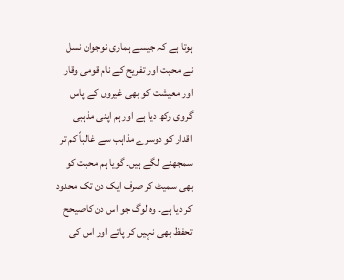ہوتا ہے کہ جیسے ہماری نوجوان نسل نے محبت اور تفریح کے نام قومی وقار اور معیشت کو بھی غیروں کے پاس گروی رکھ دیا ہے اور ہم اپنی مذہبی اقدار کو دوسرے مذاہب سے غالباً کم تر سمجھنے لگے ہیں۔ گویا ہم محبت کو بھی سمیٹ کر صرف ایک دن تک محدود کر دیا ہے۔ وہ لوگ جو اس دن کاصیحح تحفظ بھی نہیں کر پاتے اور اس کی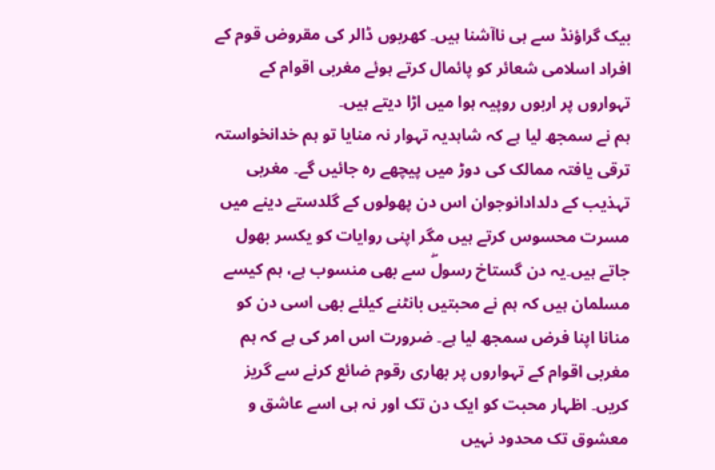بیک گراؤنڈ سے ہی ناآشنا ہیں۔ کھربوں ڈالر کی مقروض قوم کے افراد اسلامی شعائر کو پائمال کرتے ہوئے مغربی اقوام کے تہواروں پر اربوں روپیہ ہوا میں اڑا دیتے ہیں۔
ہم نے سمجھ لیا ہے کہ شاہدیہ تہوار نہ منایا تو ہم خدانخواستہ ترقی یافتہ ممالک کی دوڑ میں پیچھے رہ جائیں گے۔ مغربی تہذیب کے دلدادانوجوان اس دن پھولوں کے گلدستے دینے میں مسرت محسوس کرتے ہیں مگر اپنی روایات کو یکسر بھول جاتے ہیں۔یہ دن گستاخ رسولۖ سے بھی منسوب ہے، ہم کیسے مسلمان ہیں کہ ہم نے محبتیں بانٹنے کیلئے بھی اسی دن کو منانا اپنا فرض سمجھ لیا ہے۔ ضرورت اس امر کی ہے کہ ہم مغربی اقوام کے تہواروں پر بھاری رقوم ضائع کرنے سے گریز کریں۔ اظہار محبت کو ایک دن تک اور نہ ہی اسے عاشق و معشوق تک محدود نہیں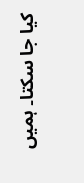کیا جا سکتا۔ ہمیں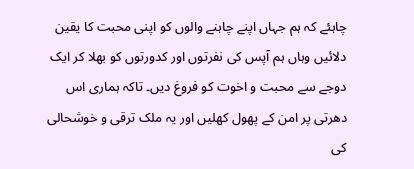چاہئے کہ ہم جہاں اپنے چاہنے والوں کو اپنی محبت کا یقین دلائیں وہاں ہم آپس کی نفرتوں اور کدورتوں کو بھلا کر ایک دوجے سے محبت و اخوت کو فروغ دیں۔ تاکہ ہماری اس دھرتی پر امن کے پھول کھلیں اور یہ ملک ترقی و خوشحالی کی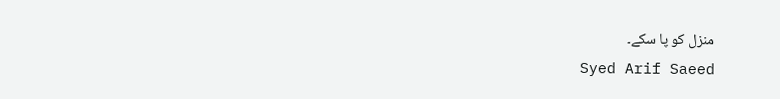منزل کو پا سکے۔
Syed Arif Saeed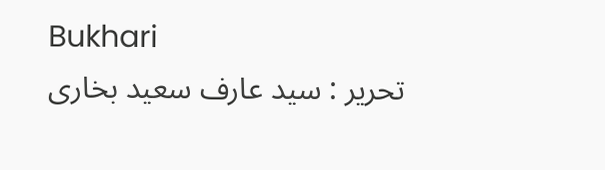Bukhari
تحریر : سید عارف سعید بخاری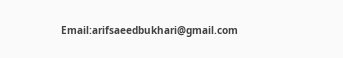Email:arifsaeedbukhari@gmail.com